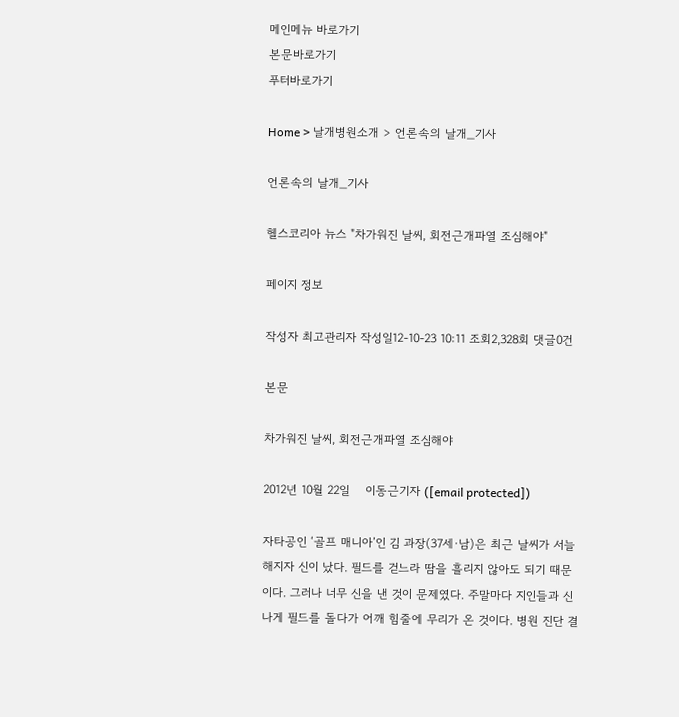메인메뉴 바로가기
본문바로가기
푸터바로가기

Home > 날개병원소개 > 언론속의 날개_기사

언론속의 날개_기사

헬스코리아 뉴스 "차가워진 날씨, 회전근개파열 조심해야"

페이지 정보

작성자 최고관리자 작성일12-10-23 10:11 조회2,328회 댓글0건

본문

차가워진 날씨, 회전근개파열 조심해야

2012년 10월 22일    이동근기자 ([email protected])

자타공인 ‘골프 매니아’인 김 과장(37세·남)은 최근 날씨가 서늘해지자 신이 났다. 필드를 걷느라 땀을 흘리지 않아도 되기 때문이다. 그러나 너무 신을 낸 것이 문제였다. 주말마다 지인들과 신나게 필드를 돌다가 어깨 힘줄에 무리가 온 것이다. 병원 진단 결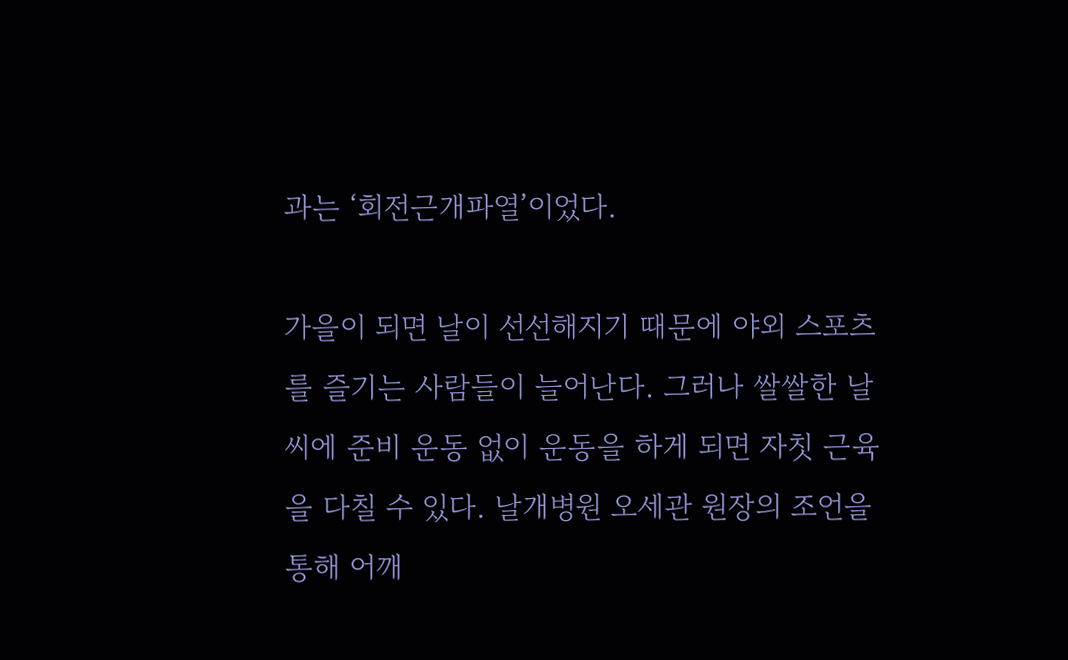과는 ‘회전근개파열’이었다.

가을이 되면 날이 선선해지기 때문에 야외 스포츠를 즐기는 사람들이 늘어난다. 그러나 쌀쌀한 날씨에 준비 운동 없이 운동을 하게 되면 자칫 근육을 다칠 수 있다. 날개병원 오세관 원장의 조언을 통해 어깨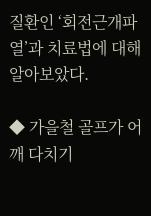질환인 ‘회전근개파열’과 치료법에 대해 알아보았다.

◆ 가을철 골프가 어깨 다치기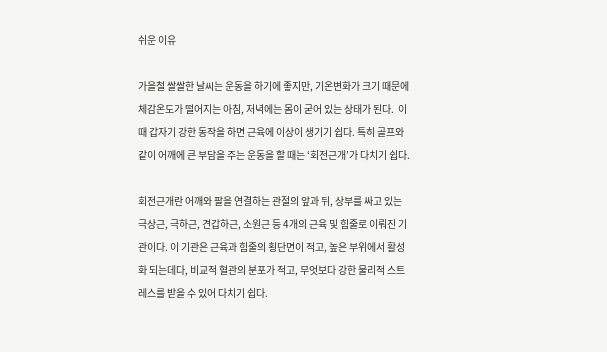쉬운 이유

가을철 쌀쌀한 날씨는 운동을 하기에 좋지만, 기온변화가 크기 때문에 체감온도가 떨어지는 아침, 저녁에는 몸이 굳어 있는 상태가 된다.  이 때 갑자기 강한 동작을 하면 근육에 이상이 생기기 쉽다. 특히 골프와 같이 어깨에 큰 부담을 주는 운동을 할 때는 ‘회전근개’가 다치기 쉽다.

회전근개란 어깨와 팔을 연결하는 관절의 앞과 뒤, 상부를 싸고 있는 극상근, 극하근, 견갑하근, 소원근 등 4개의 근육 및 힘줄로 이뤄진 기관이다. 이 기관은 근육과 힘줄의 횡단면이 적고, 높은 부위에서 활성화 되는데다, 비교적 혈관의 분포가 적고, 무엇보다 강한 물리적 스트레스를 받을 수 있어 다치기 쉽다.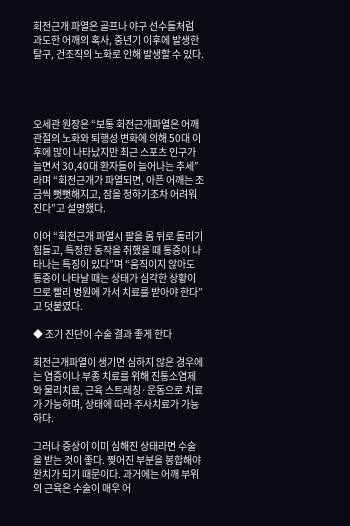회전근개 파열은 골프나 야구 선수들처럼 과도한 어깨의 혹사, 중년기 이후에 발생한 탈구, 건조직의 노화로 인해 발생할 수 있다.




오세관 원장은 “보통 회전근개파열은 어깨관절의 노화와 퇴행성 변화에 의해 50대 이후에 많이 나타났지만 최근 스포츠 인구가 늘면서 30,40대 환자들이 늘어나는 추세”라며 “회전근개가 파열되면, 아픈 어깨는 조금씩 뻣뻣해지고, 잠을 청하기조차 어려워진다”고 설명했다.

이어 “회전근개 파열시 팔을 몸 뒤로 돌리기 힘들고, 특정한 동작을 취했을 때 통증이 나타나는 특징이 있다”며 “움직이지 않아도 통증이 나타날 때는 상태가 심각한 상황이므로 빨리 병원에 가서 치료를 받아야 한다”고 덧붙였다.

◆ 조기 진단이 수술 결과 좋게 한다

회전근개파열이 생기면 심하지 않은 경우에는 염증이나 부종 치료를 위해 진통소염제와 물리치료, 근육 스트레칭·운동으로 치료가 가능하며, 상태에 따라 주사치료가 가능하다.

그러나 증상이 이미 심해진 상태라면 수술을 받는 것이 좋다. 찢어진 부분을 봉합해야 완치가 되기 때문이다. 과거에는 어깨 부위의 근육은 수술이 매우 어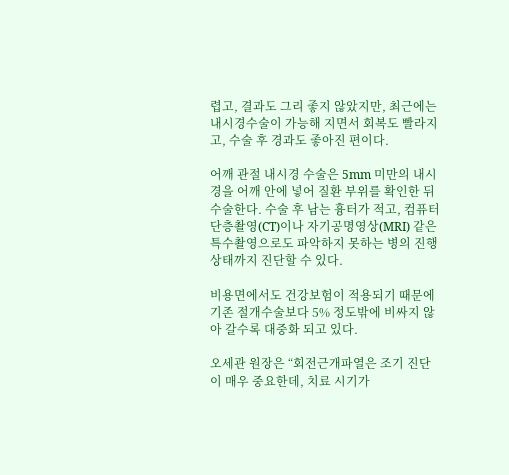렵고, 결과도 그리 좋지 않았지만, 최근에는 내시경수술이 가능해 지면서 회복도 빨라지고, 수술 후 경과도 좋아진 편이다.

어깨 관절 내시경 수술은 5mm 미만의 내시경을 어깨 안에 넣어 질환 부위를 확인한 뒤 수술한다. 수술 후 남는 흉터가 적고, 컴퓨터단층촬영(CT)이나 자기공명영상(MRI) 같은 특수촬영으로도 파악하지 못하는 병의 진행 상태까지 진단할 수 있다.

비용면에서도 건강보험이 적용되기 때문에 기존 절개수술보다 5% 정도밖에 비싸지 않아 갈수록 대중화 되고 있다.

오세관 원장은 “회전근개파열은 조기 진단이 매우 중요한데, 치료 시기가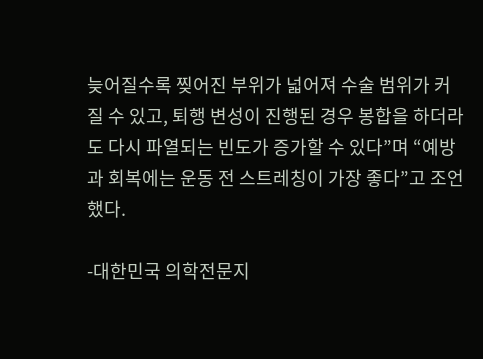늦어질수록 찢어진 부위가 넓어져 수술 범위가 커질 수 있고, 퇴행 변성이 진행된 경우 봉합을 하더라도 다시 파열되는 빈도가 증가할 수 있다”며 “예방과 회복에는 운동 전 스트레칭이 가장 좋다”고 조언했다.

-대한민국 의학전문지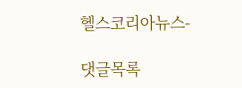헬스코리아뉴스-

댓글목록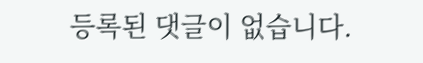등록된 댓글이 없습니다.